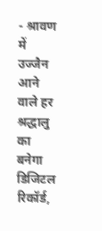- श्रावण में उज्जैन आने वाले हर श्रद्धालु का बनेगा डिजिटल रिकॉर्ड,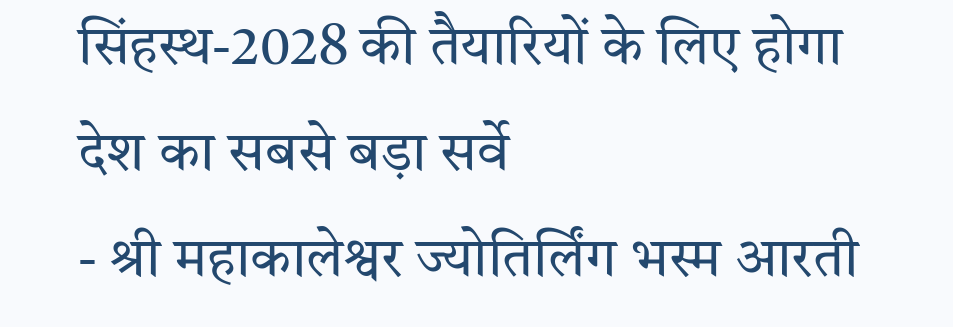सिंहस्थ-2028 की तैयारियों के लिए होगा देश का सबसे बड़ा सर्वे
- श्री महाकालेश्वर ज्योतिर्लिंग भस्म आरती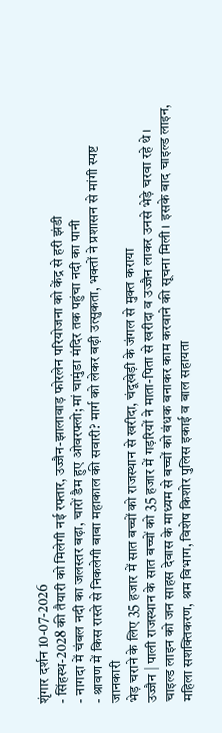शृंगार दर्शन 10-07-2026
- सिंहस्थ-2028 की तैयारी को मिलेगी नई रफ्तार, उज्जैन-झालावाड़ फोरलेन परियोजना को केंद्र से हरी झंडी
- नागदा में चंबल नदी का जलस्तर बढ़ा, चारों डैम हुए ओवरफ्लो; मां चामुंडा मंदिर तक पहुंचा नदी का पानी
- श्रावण में किस रास्ते से निकलेगी बाबा महाकाल की सवारी? मार्ग को लेकर बढ़ी उत्सुकता, भक्तों ने प्रशासन से मांगी स्पष्ट जानकारी
भेड़ चराने के लिए 35 हजार में सात बच्चों को राजस्थान से खरीदा, चंदूखेड़ी के जंगल से मुक्त कराया
उज्जैन | पाली राजस्थान के सात बच्चों को 35 हजार में गड़रियों ने माता-पिता से खरीदा व उज्जैन लाकर उनसे भेड़े चरवा रहे थे। चाइल्ड लाइन को जन साहस देवास के माध्यम से बच्चों को बंधक बनाकर काम करवाने की सूचना मिली। इसके बाद चाइल्ड लाइन, महिला सशक्तिकरण, श्रम विभाग, विशेष किशोर पुलिस इकाई व बाल सहायता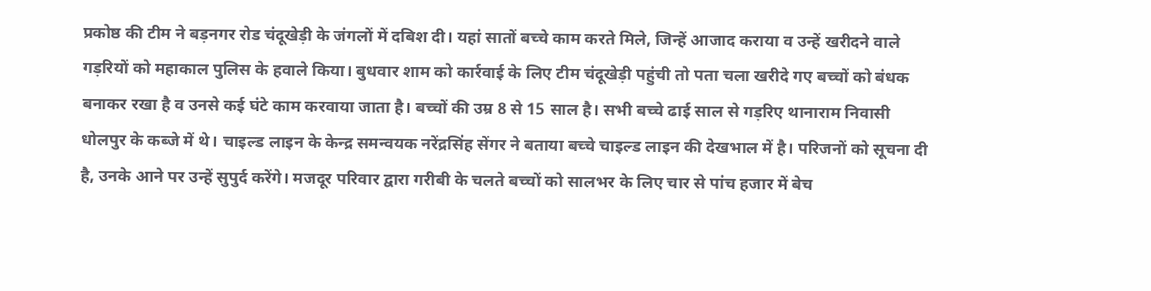प्रकोष्ठ की टीम ने बड़नगर रोड चंदूखेड़ी के जंगलों में दबिश दी। यहां सातों बच्चे काम करते मिले, जिन्हें आजाद कराया व उन्हें खरीदने वाले गड़रियों को महाकाल पुलिस के हवाले किया। बुधवार शाम को कार्रवाई के लिए टीम चंदूखेड़ी पहुंची तो पता चला खरीदे गए बच्चों को बंधक बनाकर रखा है व उनसे कई घंटे काम करवाया जाता है। बच्चों की उम्र 8 से 15 साल है। सभी बच्चे ढाई साल से गड़रिए थानाराम निवासी धोलपुर के कब्जे में थे। चाइल्ड लाइन के केन्द्र समन्वयक नरेंद्रसिंह सेंगर ने बताया बच्चे चाइल्ड लाइन की देखभाल में है। परिजनों को सूचना दी है, उनके आने पर उन्हें सुपुर्द करेंगे। मजदूर परिवार द्वारा गरीबी के चलते बच्चों को सालभर के लिए चार से पांच हजार में बेच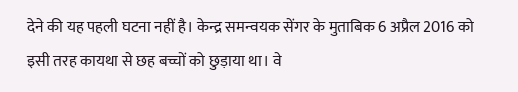देने की यह पहली घटना नहीं है। केन्द्र समन्वयक सेंगर के मुताबिक 6 अप्रैल 2016 को इसी तरह कायथा से छह बच्चों को छुड़ाया था। वे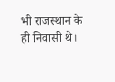भी राजस्थान के ही निवासी थे।